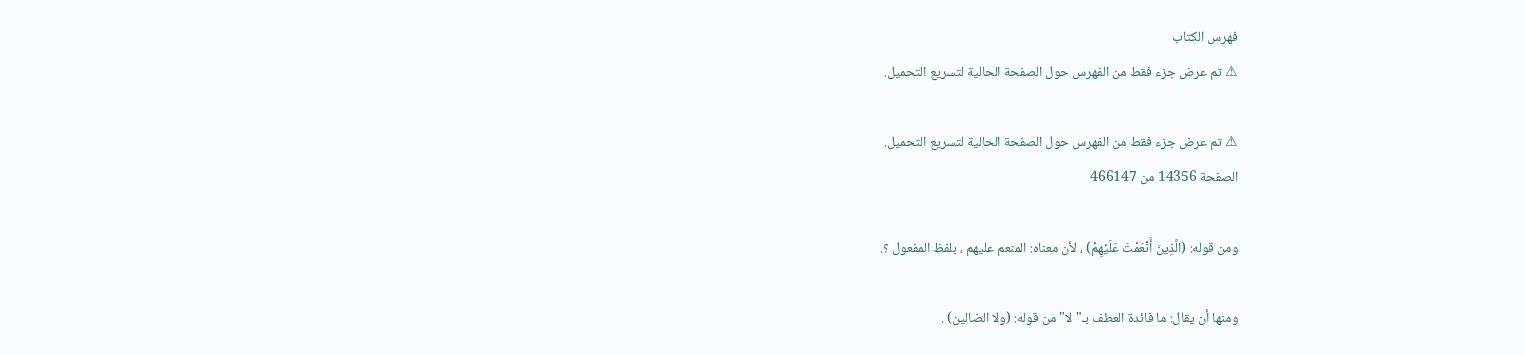فهرس الكتاب
⚠ تم عرض جزء فقط من الفهرس حول الصفحة الحالية لتسريع التحميل.

⚠ تم عرض جزء فقط من الفهرس حول الصفحة الحالية لتسريع التحميل.
الصفحة 14356 من 466147

ومن قوله: (الَّذِينَ أَنْعَمْتَ عَلَيْهِمْ) ، لأن معناه: المنعم عليهم ، بلفظ المفعول ؟.

ومنها أن يقال: ما فائدة العطف بـ"لا"من قوله: (ولا الضالين) .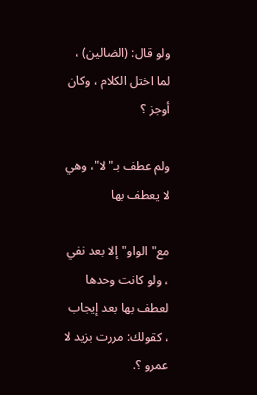ولو قال: (الضالين) ، لما اختل الكلام ، وكان أوجز ؟

ولم عطف بـ"لا"، وهي لا يعطف بها

مع"الواو"إلا بعد نفي ، ولو كانت وحدها لعطف بها بعد إيجاب ، كقولك: مررت بزيد لا عمرو ؟.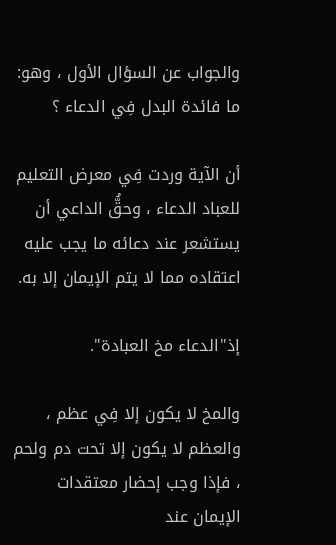والجواب عن السؤال الأول ، وهو: ما فائدة البدل فِي الدعاء ؟

أن الآية وردت فِي معرض التعليم للعباد الدعاء ، وحقُّ الداعي أن يستشعر عند دعائه ما يجب عليه اعتقاده مما لا يتم الإيمان إلا به.

إذ"الدعاء مخ العبادة".

والمخ لا يكون إلا فِي عظم ، والعظم لا يكون إلا تحت دم ولحم ، فإذا وجب إحضار معتقدات الإيمان عند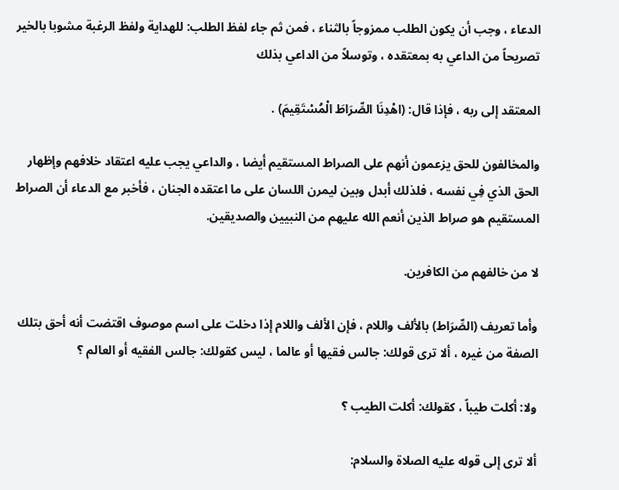الدعاء ، وجب أن يكون الطلب ممزوجاً بالثناء ، فمن ثم جاء لفظ الطلب: للهداية ولفظ الرغبة مشوبا بالخير تصريحاً من الداعي به بمعتقده ، وتوسلاً من الداعي بذلك

المعتقد إلى ربه ، فإذا قال: (اهْدِنَا الصِّرَاطَ الْمُسْتَقِيمَ) .

والمخالفون للحق يزعمون أنهم على الصراط المستقيم أيضا ، والداعي يجب عليه اعتقاد خلافهم وإظهار الحق الذي فِي نفسه ، فلذلك أبدل وبين ليمرن اللسان على ما اعتقده الجنان ، فأخبر مع الدعاء أن الصراط المستقيم هو صراط الذين أنعم الله عليهم من النبيين والصديقين.

لا من خالفهم من الكافرين.

وأما تعريف (الصِّرَاط) بالألف واللام ، فإن الألف واللام إذا دخلت على اسم موصوف اقتضت أنه أحق بتلك الصفة من غيره ، ألا ترى قولك: جالس فقيها أو عالما ، ليس كقولك: جالس الفقيه أو العالم ؟

ولا: أكلت طيباً ، كقولك: أكلت الطيب ؟

ألا ترى إلى قوله عليه الصلاة والسلام: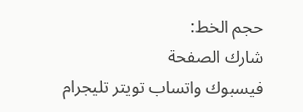حجم الخط:
شارك الصفحة
فيسبوك واتساب تويتر تليجرام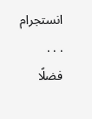انستجرام
. . .
فضلًا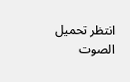انتظر تحميل الصوت